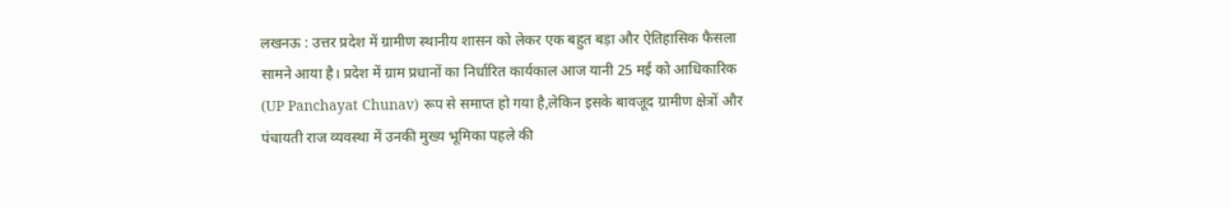लखनऊ : उत्तर प्रदेश में ग्रामीण स्थानीय शासन को लेकर एक बहुत बड़ा और ऐतिहासिक फैसला सामने आया है। प्रदेश में ग्राम प्रधानों का निर्धारित कार्यकाल आज यानी 25 मई को आधिकारिक (UP Panchayat Chunav) रूप से समाप्त हो गया है,लेकिन इसके बावजूद ग्रामीण क्षेत्रों और पंचायती राज व्यवस्था में उनकी मुख्य भूमिका पहले की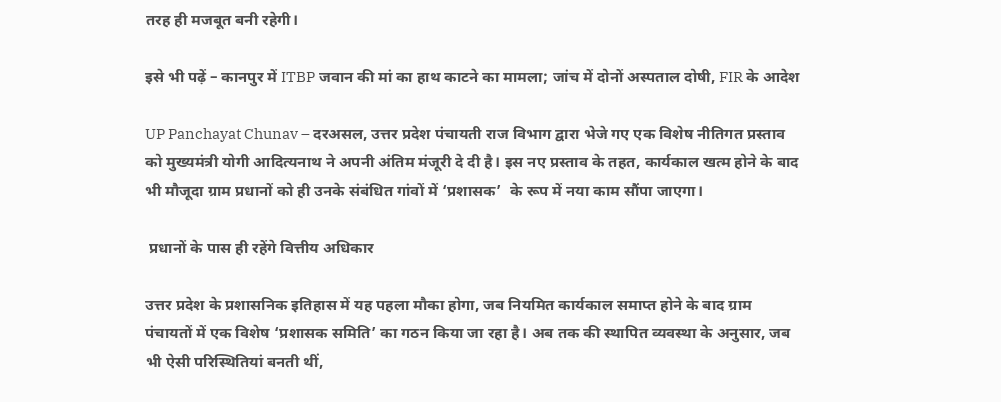तरह ही मजबूत बनी रहेगी।

इसे भी पढ़ें – कानपुर में ITBP जवान की मां का हाथ काटने का मामला; जांच में दोनों अस्पताल दोषी, FIR के आदेश

UP Panchayat Chunav – दरअसल, उत्तर प्रदेश पंचायती राज विभाग द्वारा भेजे गए एक विशेष नीतिगत प्रस्ताव को मुख्यमंत्री योगी आदित्यनाथ ने अपनी अंतिम मंजूरी दे दी है। इस नए प्रस्ताव के तहत, कार्यकाल खत्म होने के बाद भी मौजूदा ग्राम प्रधानों को ही उनके संबंधित गांवों में ‘प्रशासक’  के रूप में नया काम सौंपा जाएगा।

 प्रधानों के पास ही रहेंगे वित्तीय अधिकार

उत्तर प्रदेश के प्रशासनिक इतिहास में यह पहला मौका होगा, जब नियमित कार्यकाल समाप्त होने के बाद ग्राम पंचायतों में एक विशेष ‘प्रशासक समिति’ का गठन किया जा रहा है। अब तक की स्थापित व्यवस्था के अनुसार, जब भी ऐसी परिस्थितियां बनती थीं,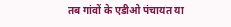तब गांवों के एडीओ पंचायत या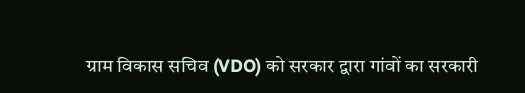ग्राम विकास सचिव (VDO) को सरकार द्वारा गांवों का सरकारी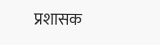प्रशासक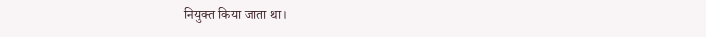नियुक्त किया जाता था।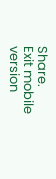Share.
Exit mobile version